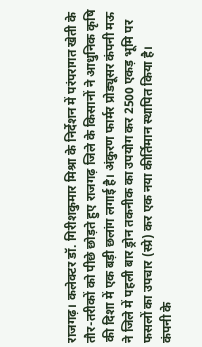राजगढ़। कलेक्टर डॉ. गिरीशकुमार मिश्रा के निर्देशन में परंपरागत खेती के तौर-तरीकों को पीछे छोड़ते हुए राजगढ़ जिले के किसानों ने आधुनिक कृषि की दिशा में एक बड़ी छलांग लगाई है। अंकुरण फार्मर प्रोड्यूसर कंपनी मऊ ने जिले में पहली बार ड्रोन तकनीक का उपयोग कर 2500 एकड़ भूमि पर फसलों का उपचार (स्प्रे) कर एक नया कीर्तिमान स्थापित किया है।
कंपनी के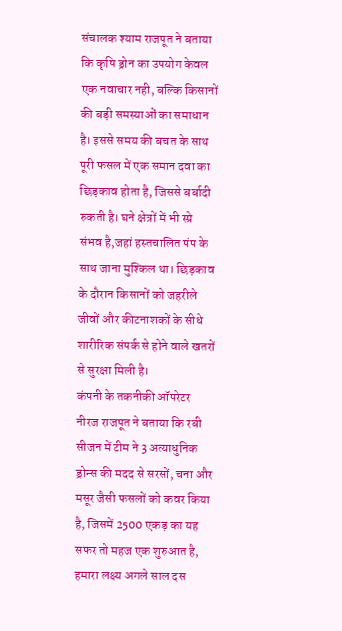संचालक श्याम राजपूत ने बताया कि कृषि ड्रोन का उपयोग केवल एक नवाचार नही, बल्कि किसानों की बड़ी समस्याओं का समाधान है। इससे समय की बचत के साथ पूरी फसल में एक समान दवा का छिड़काव होता है, जिससे बर्बादी रुकती है। घने क्षेत्रों में भी स्प्रे संभव है,जहां हस्तचालित पंप के साथ जाना मुश्किल था। छिड़काव के दौरान किसानों को जहरीले जीवों और कीटनाशकों के सीधे शारीरिक संपर्क से होने वाले खतरों से सुरक्षा मिली है।
कंपनी के तकनीकी ऑपरेटर नीरज राजपूत ने बताया कि रबी सीजन में टीम ने 3 अत्याधुनिक ड्रोन्स की मदद से सरसों, चना और मसूर जैसी फसलों को कवर किया है, जिसमें 2500 एकड़ का यह सफर तो महज एक शुरुआत है, हमारा लक्ष्य अगले साल दस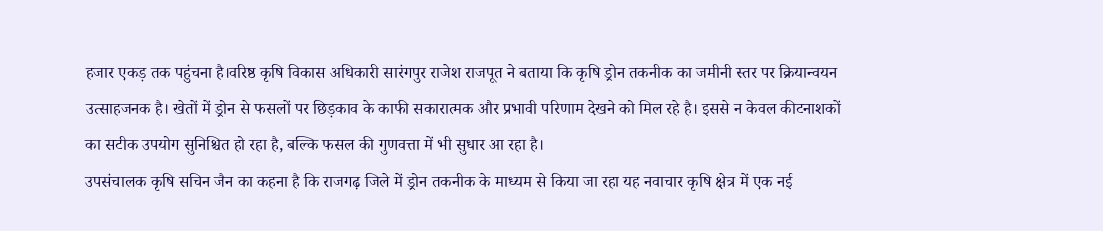हजार एकड़ तक पहुंचना है।वरिष्ठ कृषि विकास अधिकारी सारंगपुर राजेश राजपूत ने बताया कि कृषि ड्रोन तकनीक का जमीनी स्तर पर क्रियान्वयन उत्साहजनक है। खेतों में ड्रोन से फसलों पर छिड़काव के काफी सकारात्मक और प्रभावी परिणाम देखने को मिल रहे है। इससे न केवल कीटनाशकों का सटीक उपयोग सुनिश्चित हो रहा है, बल्कि फसल की गुणवत्ता में भी सुधार आ रहा है।
उपसंचालक कृषि सचिन जैन का कहना है कि राजगढ़ जिले में ड्रोन तकनीक के माध्यम से किया जा रहा यह नवाचार कृषि क्षेत्र में एक नई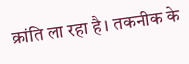क्रांति ला रहा है। तकनीक के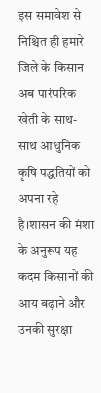इस समावेश से निश्चित ही हमारे जिले के किसान अब पारंपरिक खेती के साथ-साथ आधुनिक कृषि पद्धतियों को अपना रहे है।शासन की मंशा के अनुरूप यह कदम किसानों की आय बढ़ाने और उनकी सुरक्षा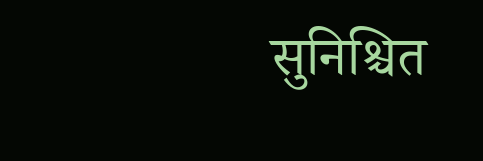सुनिश्चित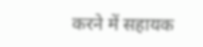करने में सहायक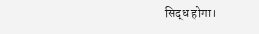सिद्ध होगा।